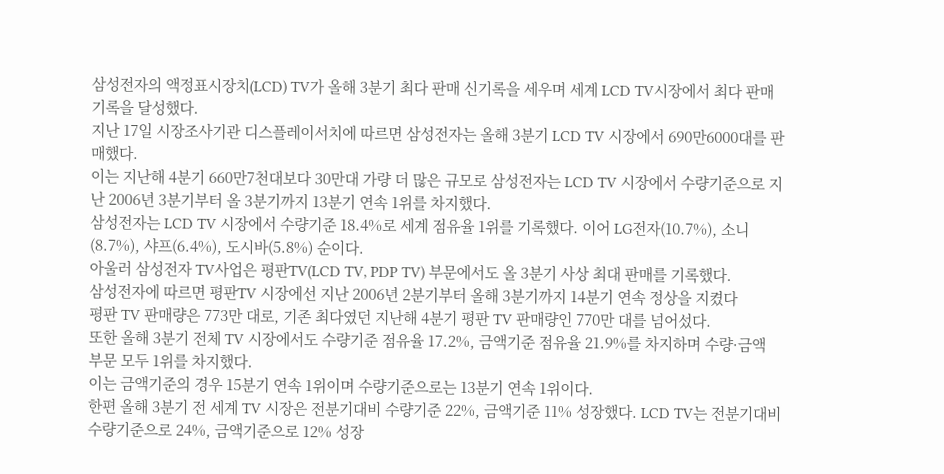삼성전자의 액정표시장치(LCD) TV가 올해 3분기 최다 판매 신기록을 세우며 세계 LCD TV시장에서 최다 판매기록을 달성했다.
지난 17일 시장조사기관 디스플레이서치에 따르면 삼성전자는 올해 3분기 LCD TV 시장에서 690만6000대를 판매했다.
이는 지난해 4분기 660만7천대보다 30만대 가량 더 많은 규모로 삼성전자는 LCD TV 시장에서 수량기준으로 지난 2006년 3분기부터 올 3분기까지 13분기 연속 1위를 차지했다.
삼성전자는 LCD TV 시장에서 수량기준 18.4%로 세계 점유율 1위를 기록했다. 이어 LG전자(10.7%), 소니(8.7%), 샤프(6.4%), 도시바(5.8%) 순이다.
아울러 삼성전자 TV사업은 평판TV(LCD TV, PDP TV) 부문에서도 올 3분기 사상 최대 판매를 기록했다.
삼성전자에 따르면 평판TV 시장에선 지난 2006년 2분기부터 올해 3분기까지 14분기 연속 정상을 지켰다
평판 TV 판매량은 773만 대로, 기존 최다였던 지난해 4분기 평판 TV 판매량인 770만 대를 넘어섰다.
또한 올해 3분기 전체 TV 시장에서도 수량기준 점유율 17.2%, 금액기준 점유율 21.9%를 차지하며 수량·금액 부문 모두 1위를 차지했다.
이는 금액기준의 경우 15분기 연속 1위이며 수량기준으로는 13분기 연속 1위이다.
한편 올해 3분기 전 세계 TV 시장은 전분기대비 수량기준 22%, 금액기준 11% 성장했다. LCD TV는 전분기대비 수량기준으로 24%, 금액기준으로 12% 성장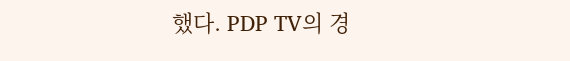했다. PDP TV의 경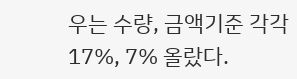우는 수량, 금액기준 각각 17%, 7% 올랐다.